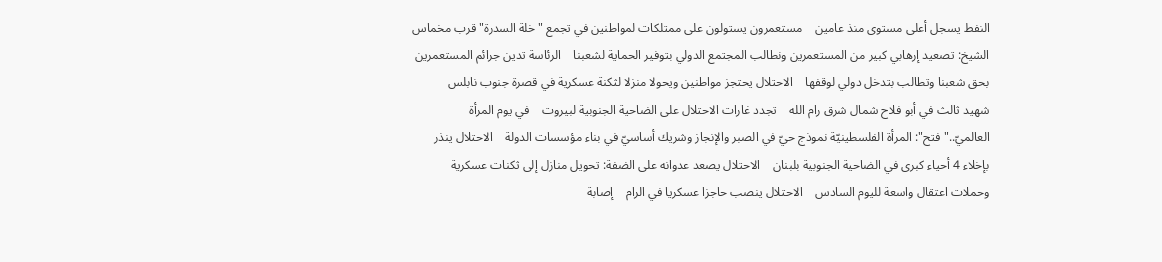النفط يسجل أعلى مستوى منذ عامين    مستعمرون يستولون على ممتلكات لمواطنين في تجمع "خلة السدرة" قرب مخماس    الشيخ: تصعيد إرهابي كبير من المستعمرين ونطالب المجتمع الدولي بتوفير الحماية لشعبنا    الرئاسة تدين جرائم المستعمرين بحق شعبنا وتطالب بتدخل دولي لوقفها    الاحتلال يحتجز مواطنين ويحولا منزلا لثكنة عسكرية في قصرة جنوب نابلس    شهيد ثالث في أبو فلاح شمال شرق رام الله    تجدد غارات الاحتلال على الضاحية الجنوبية لبيروت    في يوم المرأة العالميّ.."فتح": المرأة الفلسطينيّة نموذج حيّ في الصبر والإنجاز وشريك أساسيّ في بناء مؤسسات الدولة    الاحتلال ينذر بإخلاء 4 أحياء كبرى في الضاحية الجنوبية بلبنان    الاحتلال يصعد عدوانه على الضفة: تحويل منازل إلى ثكنات عسكرية وحملات اعتقال واسعة لليوم السادس    الاحتلال ينصب حاجزا عسكريا في الرام    إصابة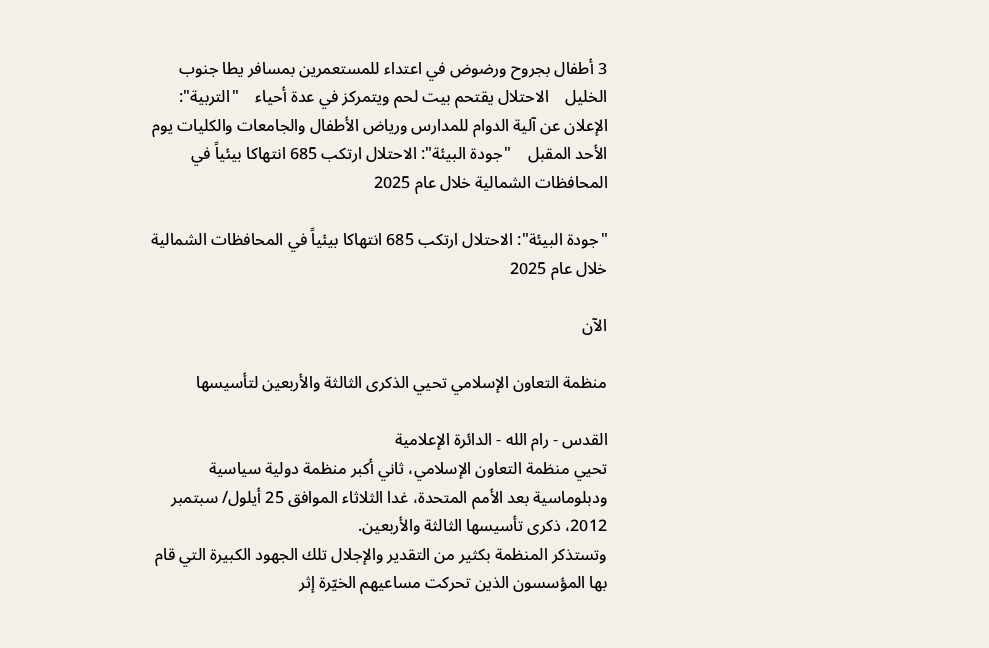3 أطفال بجروح ورضوض في اعتداء للمستعمرين بمسافر يطا جنوب الخليل    الاحتلال يقتحم بيت لحم ويتمركز في عدة أحياء    "التربية": الإعلان عن آلية الدوام للمدارس ورياض الأطفال والجامعات والكليات يوم الأحد المقبل    "جودة البيئة": الاحتلال ارتكب 685 انتهاكا بيئياً في المحافظات الشمالية خلال عام 2025

"جودة البيئة": الاحتلال ارتكب 685 انتهاكا بيئياً في المحافظات الشمالية خلال عام 2025

الآن

منظمة التعاون الإسلامي تحيي الذكرى الثالثة والأربعين لتأسيسها

القدس - رام الله - الدائرة الإعلامية
تحيي منظمة التعاون الإسلامي، ثاني أكبر منظمة دولية سياسية ودبلوماسية بعد الأمم المتحدة، غدا الثلاثاء الموافق 25 أيلول/ سبتمبر 2012، ذكرى تأسيسها الثالثة والأربعين.
وتستذكر المنظمة بكثير من التقدير والإجلال تلك الجهود الكبيرة التي قام بها المؤسسون الذين تحركت مساعيهم الخيّرة إثر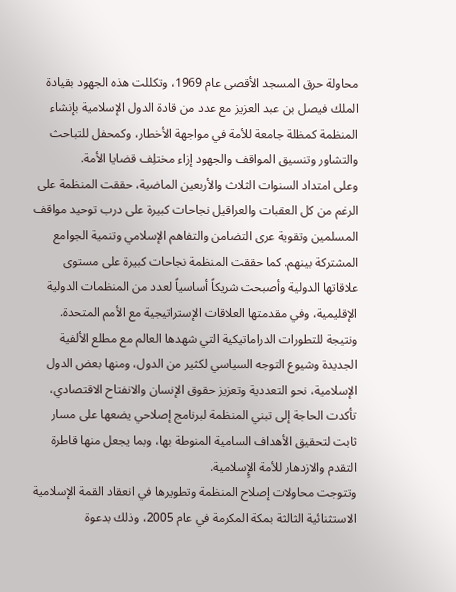محاولة حرق المسجد الأقصى عام 1969، وتكللت هذه الجهود بقيادة الملك فيصل بن عبد العزيز مع عدد من قادة الدول الإسلامية بإنشاء المنظمة كمظلة جامعة للأمة في مواجهة الأخطار، وكمحفل للتباحث والتشاور وتنسيق المواقف والجهود إزاء مختلِف قضايا الأمة.
وعلى امتداد السنوات الثلاث والأربعين الماضية، حققت المنظمة على الرغم من كل العقبات والعراقيل نجاحات كبيرة على درب توحيد مواقف المسلمين وتقوية عرى التضامن والتفاهم الإسلامي وتنمية الجوامع المشتركة بينهم. كما حققت المنظمة نجاحات كبيرة على مستوى علاقاتها الدولية وأصبحت شريكاً أساسياً لعدد من المنظمات الدولية الإقليمية، وفي مقدمتها العلاقات الإستراتيجية مع الأمم المتحدة.
ونتيجة للتطورات الدراماتيكية التي شهدها العالم مع مطلع الألفية الجديدة وشيوع التوجه السياسي لكثير من الدول، ومنها بعض الدول الإسلامية، نحو التعددية وتعزيز حقوق الإنسان والانفتاح الاقتصادي، تأكدت الحاجة إلى تبني المنظمة لبرنامج إصلاحي يضعها على مسار ثابت لتحقيق الأهداف السامية المنوطة بها، وبما يجعل منها قاطرة التقدم والازدهار للأمة الإٍسلامية.
وتتوجت محاولات إصلاح المنظمة وتطويرها في انعقاد القمة الإسلامية الاستثنائية الثالثة بمكة المكرمة في عام 2005، وذلك بدعوة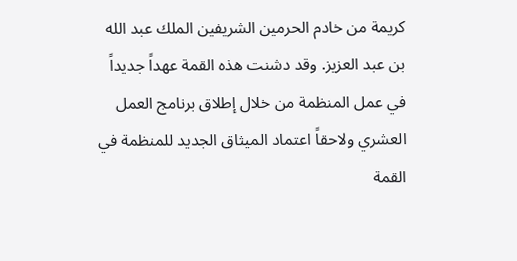كريمة من خادم الحرمين الشريفين الملك عبد الله بن عبد العزيز. وقد دشنت هذه القمة عهداً جديداً في عمل المنظمة من خلال إطلاق برنامج العمل العشري ولاحقاً اعتماد الميثاق الجديد للمنظمة في القمة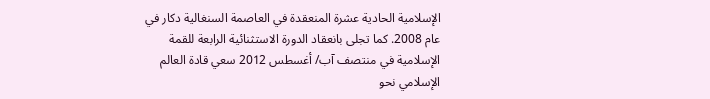الإسلامية الحادية عشرة المنعقدة في العاصمة السنغالية دكار في عام 2008. كما تجلى بانعقاد الدورة الاستثنائية الرابعة للقمة الإسلامية في منتصف آب/ أغسطس 2012 سعي قادة العالم الإسلامي نحو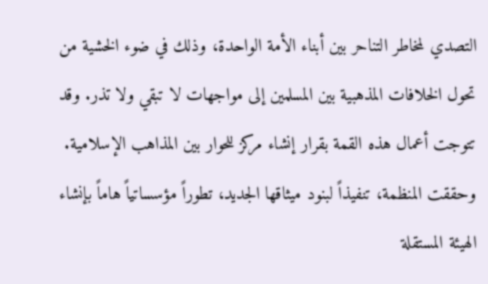التصدي لمخاطر التناحر بين أبناء الأمة الواحدة، وذلك في ضوء الخشية من تحول الخلافات المذهبية بين المسلمين إلى مواجهات لا تبقي ولا تذر. وقد تتوجت أعمال هذه القمة بقرار إنشاء مركز للحوار بين المذاهب الإسلامية.
وحققت المنظمة، تنفيذاً لبنود ميثاقها الجديد، تطوراً مؤسساتياً هاماً بإنشاء الهيئة المستقلة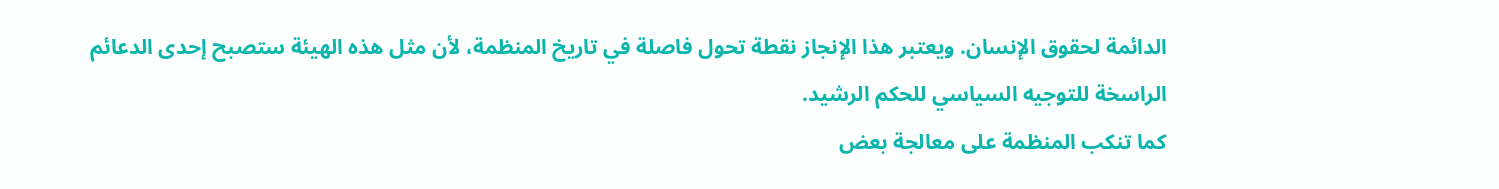الدائمة لحقوق الإنسان. ويعتبر هذا الإنجاز نقطة تحول فاصلة في تاريخ المنظمة، لأن مثل هذه الهيئة ستصبح إحدى الدعائم الراسخة للتوجيه السياسي للحكم الرشيد.
كما تنكب المنظمة على معالجة بعض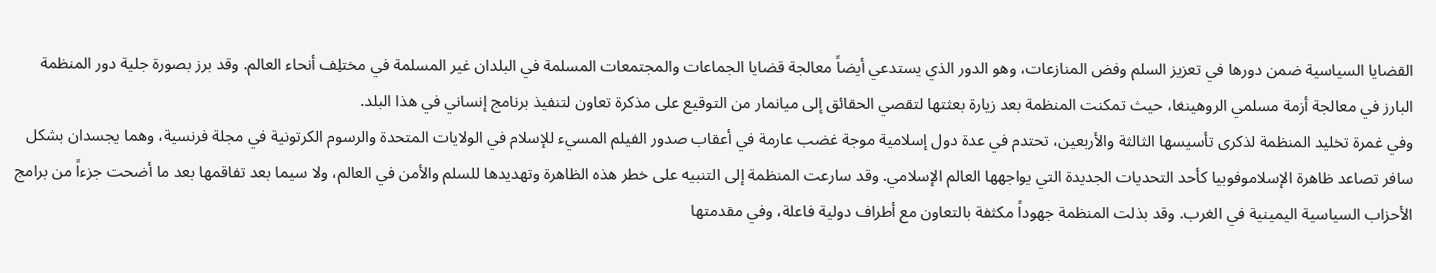القضايا السياسية ضمن دورها في تعزيز السلم وفض المنازعات، وهو الدور الذي يستدعي أيضاً معالجة قضايا الجماعات والمجتمعات المسلمة في البلدان غير المسلمة في مختلِف أنحاء العالم. وقد برز بصورة جلية دور المنظمة البارز في معالجة أزمة مسلمي الروهينغا، حيث تمكنت المنظمة بعد زيارة بعثتها لتقصي الحقائق إلى ميانمار من التوقيع على مذكرة تعاون لتنفيذ برنامج إنساني في هذا البلد.
وفي غمرة تخليد المنظمة لذكرى تأسيسها الثالثة والأربعين، تحتدم في عدة دول إسلامية موجة غضب عارمة في أعقاب صدور الفيلم المسيء للإسلام في الولايات المتحدة والرسوم الكرتونية في مجلة فرنسية، وهما يجسدان بشكل سافر تصاعد ظاهرة الإسلاموفوبيا كأحد التحديات الجديدة التي يواجهها العالم الإسلامي. وقد سارعت المنظمة إلى التنبيه على خطر هذه الظاهرة وتهديدها للسلم والأمن في العالم، ولا سيما بعد تفاقمها بعد ما أضحت جزءاً من برامج الأحزاب السياسية اليمينية في الغرب. وقد بذلت المنظمة جهوداً مكثفة بالتعاون مع أطراف دولية فاعلة، وفي مقدمتها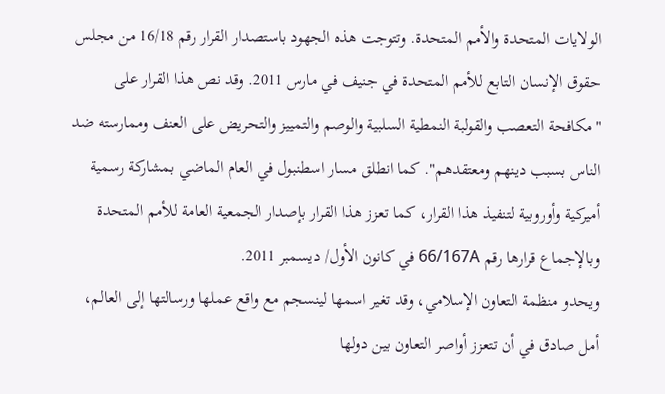الولايات المتحدة والأمم المتحدة. وتتوجت هذه الجهود باستصدار القرار رقم 16/18 من مجلس حقوق الإنسان التابع للأمم المتحدة في جنيف في مارس 2011. وقد نص هذا القرار على "مكافحة التعصب والقولبة النمطية السلبية والوصم والتمييز والتحريض على العنف وممارسته ضد الناس بسبب دينهم ومعتقدهم". كما انطلق مسار اسطنبول في العام الماضي بمشاركة رسمية أميركية وأوروبية لتنفيذ هذا القرار، كما تعزز هذا القرار بإصدار الجمعية العامة للأمم المتحدة وبالإجماع قرارها رقم 66/167A في كانون الأول/ ديسمبر 2011.
ويحدو منظمة التعاون الإسلامي، وقد تغير اسمها لينسجم مع واقع عملها ورسالتها إلى العالم،  أمل صادق في أن تتعزز أواصر التعاون بين دولها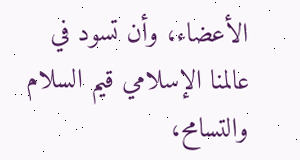الأعضاء، وأن تسود في عالمنا الإسلامي قيم السلام والتسامح،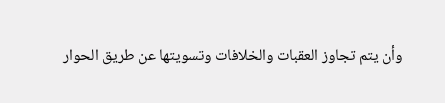وأن يتم تجاوز العقبات والخلافات وتسويتها عن طريق الحوار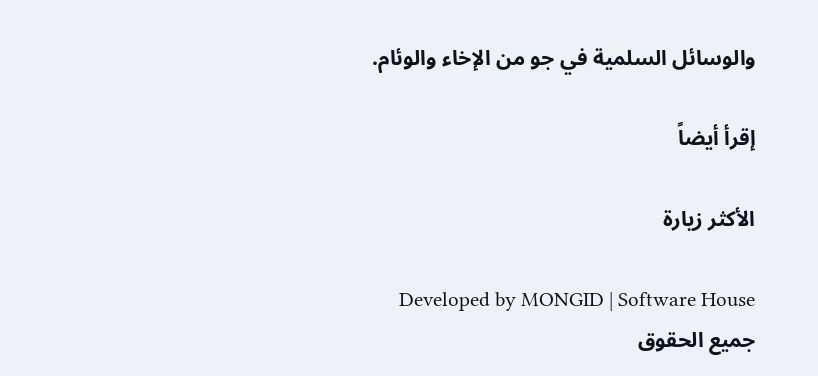والوسائل السلمية في جو من الإخاء والوئام.

إقرأ أيضاً

الأكثر زيارة

Developed by MONGID | Software House جميع الحقوق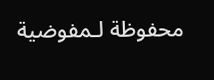محفوظة لـمفوضية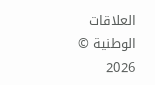العلاقات الوطنية © 2026